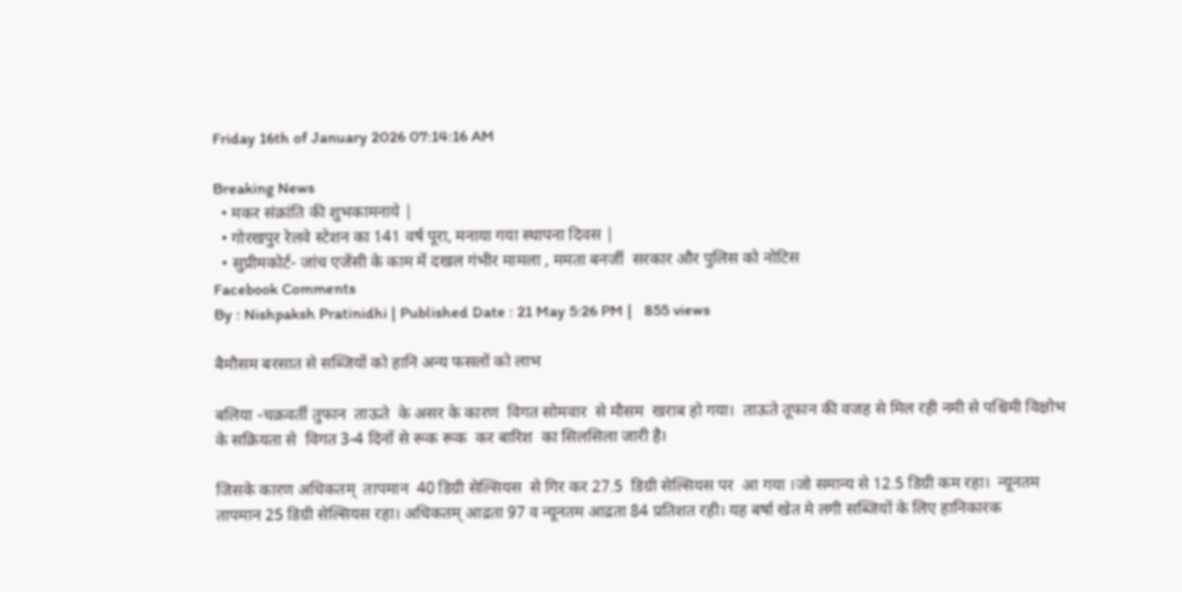Friday 16th of January 2026 07:14:16 AM

Breaking News
  • मकर संक्रांति की शुभकामनाये |
  • गोरखपुर रेलवे स्टेशन का 141 वर्ष पूरा, मनाया गया स्थापना दिवस |
  • सुप्रीमकोर्ट- जांच एजेंसी के काम में दखल गंभीर मामला , ममता बनर्जी  सरकार और पुलिस को नोटिस
Facebook Comments
By : Nishpaksh Pratinidhi | Published Date : 21 May 5:26 PM |   855 views

बैमौसम बरसात से सब्जियों को हानि अन्य फसलों को लाभ

बलिया -चक्रवर्ती तुफान  ताऊते  के असर के कारण  विगत सोमवार  से मौसम  खराब हो गया।  ताऊते तूफान की वजह से मिल रही नमी से पश्चिमी विक्षोभ के सक्रियता से  विगत 3-4 दिनों से रूक रूक  कर बारिश  का सिलसिला जारी है।

जिसके कारण अधिकतम्  तापमान  40 डिग्री सेल्सियस  से गिर कर 27.5  डिग्री सेल्सियस पर  आ गया ।जो समान्य से 12.5 डिग्री कम रहा।  न्यूनतम तापमान 25 डिग्री सेल्सियस रहा। अधिकतम् आद्रता 97 व न्यूनतम आद्रता 84 प्रतिशत रही। यह बर्षा खेत मे लगी सब्जियों के लिए हानिकारक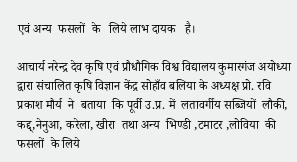एवं अन्य  फसलों  के   लिये लाभ दायक   है।

आचार्य नरेन्द्र देव कृषि एवं प्रौधौगिक विश्व विद्यालय कुमारगंज अयोध्या द्वारा संचालित कृषि विज्ञान केंद्र सोहाँव बलिया के अध्यक्ष प्रो. रवि प्रकाश मौर्य  ने  बताया  कि पूर्वी उ.प्र. में  लतावर्गीय सब्जियों  लौकी, कद्द्,नेनुआ, करेला, खीरा  तथा अन्य  भिण्डी ,टमाटर ,लोविया  की फसलों  के लिये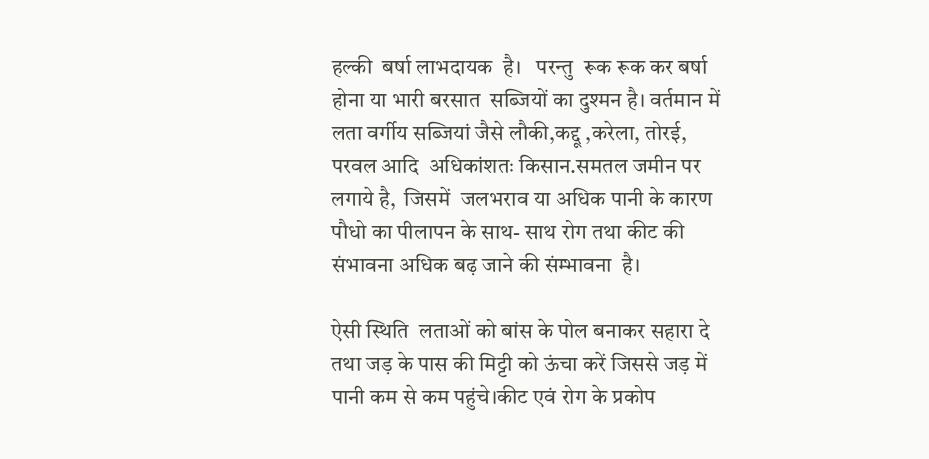हल्की  बर्षा लाभदायक  है।   परन्तु  रूक रूक कर बर्षा होना या भारी बरसात  सब्जियों का दुश्मन है। वर्तमान में लता वर्गीय सब्जियां जैसे लौकी,कद्दू ,करेला, तोरई, परवल आदि  अधिकांशतः किसान.समतल जमीन पर लगाये है,  जिसमें  जलभराव या अधिक पानी के कारण पौधो का पीलापन के साथ- साथ रोग तथा कीट की संभावना अधिक बढ़ जाने की संम्भावना  है।

ऐसी स्थिति  लताओं को बांस के पोल बनाकर सहारा दे तथा जड़ के पास की मिट्टी को ऊंचा करें जिससे जड़ में पानी कम से कम पहुंचे।कीट एवं रोग के प्रकोप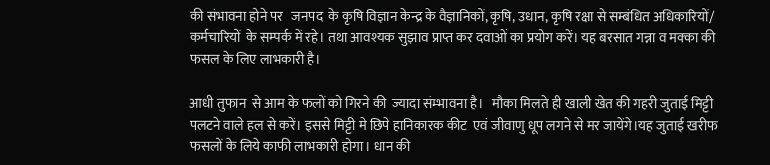की संभावना होने पर   जनपद  के कृषि विज्ञान केन्द्र के वैज्ञानिकों, कृषि, उधान, कृषि रक्षा से सम्बंधित अधिकारियों/ कर्मचारियों  के सम्पर्क में रहे। तथा आवश्यक सुझाव प्राप्त कर दवाओं का प्रयोग करें। यह बरसात गन्ना व मक्का की फसल के लिए लाभकारी है।

आधी तुफान  से आम के फलों को गिरने की  ज्यादा संम्भावना है।   मौका मिलते ही खाली खेत की गहरी जुताई मिट्टी पलटने वाले हल से करें। इससे मिट्टी मे छिपे हानिकारक कीट  एवं जीवाणु धूप लगने से मर जायेंगे।यह जुताई खरीफ फसलों के लिये काफी लाभकारी होगा। धान की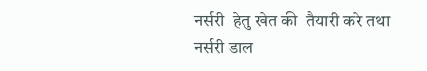नर्सरी  हेतु खेत की  तैयारी करे तथा नर्सरी डाल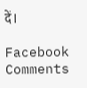दें।

Facebook Comments